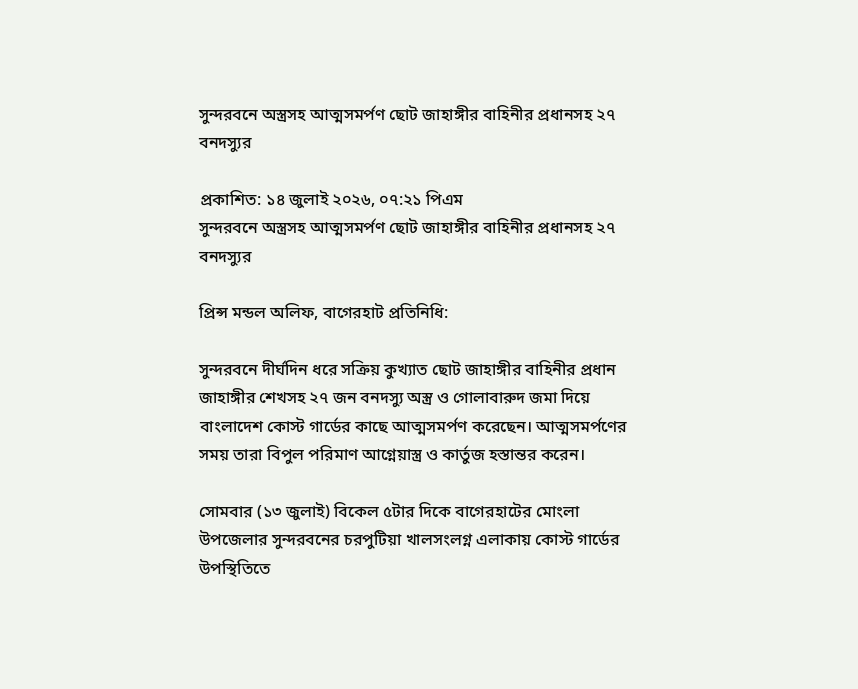সুন্দরবনে অস্ত্রসহ আত্মসমর্পণ ছোট জাহাঙ্গীর বাহিনীর প্রধানসহ ২৭ বনদস্যুর

প্রকাশিত: ১৪ জুলাই ২০২৬, ০৭:২১ পিএম
সুন্দরবনে অস্ত্রসহ আত্মসমর্পণ ছোট জাহাঙ্গীর বাহিনীর প্রধানসহ ২৭ বনদস্যুর

প্রিন্স মন্ডল অলিফ, বাগেরহাট প্রতিনিধি:

সুন্দরবনে দীর্ঘদিন ধরে সক্রিয় কুখ্যাত ছোট জাহাঙ্গীর বাহিনীর প্রধান জাহাঙ্গীর শেখসহ ২৭ জন বনদস্যু অস্ত্র ও গোলাবারুদ জমা দিয়ে বাংলাদেশ কোস্ট গার্ডের কাছে আত্মসমর্পণ করেছেন। আত্মসমর্পণের সময় তারা বিপুল পরিমাণ আগ্নেয়াস্ত্র ও কার্তুজ হস্তান্তর করেন।

সোমবার (১৩ জুলাই) বিকেল ৫টার দিকে বাগেরহাটের মোংলা উপজেলার সুন্দরবনের চরপুটিয়া খালসংলগ্ন এলাকায় কোস্ট গার্ডের উপস্থিতিতে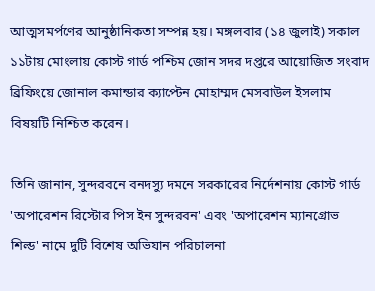আত্মসমর্পণের আনুষ্ঠানিকতা সম্পন্ন হয়। মঙ্গলবার (১৪ জুলাই) সকাল ১১টায় মোংলায় কোস্ট গার্ড পশ্চিম জোন সদর দপ্তরে আয়োজিত সংবাদ ব্রিফিংয়ে জোনাল কমান্ডার ক্যাপ্টেন মোহাম্মদ মেসবাউল ইসলাম বিষয়টি নিশ্চিত করেন।

তিনি জানান, সুন্দরবনে বনদস্যু দমনে সরকারের নির্দেশনায় কোস্ট গার্ড 'অপারেশন রিস্টোর পিস ইন সুন্দরবন' এবং 'অপারেশন ম্যানগ্রোভ শিল্ড' নামে দুটি বিশেষ অভিযান পরিচালনা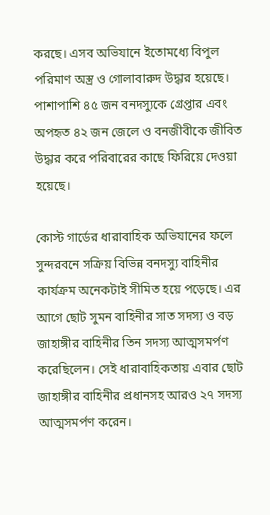করছে। এসব অভিযানে ইতোমধ্যে বিপুল পরিমাণ অস্ত্র ও গোলাবারুদ উদ্ধার হয়েছে। পাশাপাশি ৪৫ জন বনদস্যুকে গ্রেপ্তার এবং অপহৃত ৪২ জন জেলে ও বনজীবীকে জীবিত উদ্ধার করে পরিবারের কাছে ফিরিয়ে দেওয়া হয়েছে।

কোস্ট গার্ডের ধারাবাহিক অভিযানের ফলে সুন্দরবনে সক্রিয় বিভিন্ন বনদস্যু বাহিনীর কার্যক্রম অনেকটাই সীমিত হয়ে পড়েছে। এর আগে ছোট সুমন বাহিনীর সাত সদস্য ও বড় জাহাঙ্গীর বাহিনীর তিন সদস্য আত্মসমর্পণ করেছিলেন। সেই ধারাবাহিকতায় এবার ছোট জাহাঙ্গীর বাহিনীর প্রধানসহ আরও ২৭ সদস্য আত্মসমর্পণ করেন।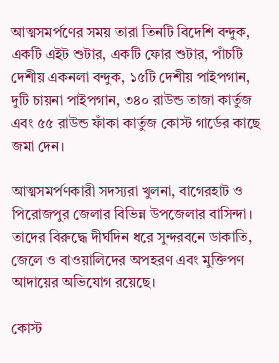আত্মসমর্পণের সময় তারা তিনটি বিদেশি বন্দুক, একটি এইট শুটার, একটি ফোর শুটার, পাঁচটি দেশীয় একনলা বন্দুক, ১৫টি দেশীয় পাইপগান, দুটি চায়না পাইপগান, ৩৪০ রাউন্ড তাজা কার্তুজ এবং ৫৫ রাউন্ড ফাঁকা কার্তুজ কোস্ট গার্ডের কাছে জমা দেন।

আত্মসমর্পণকারী সদস্যরা খুলনা, বাগেরহাট ও পিরোজপুর জেলার বিভিন্ন উপজেলার বাসিন্দা। তাদের বিরুদ্ধে দীর্ঘদিন ধরে সুন্দরবনে ডাকাতি, জেলে ও বাওয়ালিদের অপহরণ এবং মুক্তিপণ আদায়ের অভিযোগ রয়েছে।

কোস্ট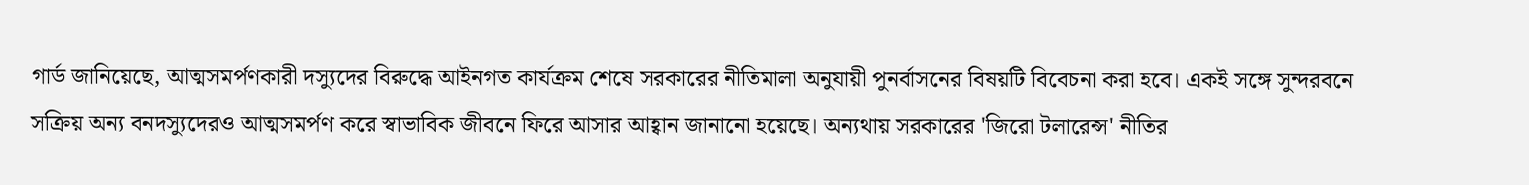গার্ড জানিয়েছে, আত্মসমর্পণকারী দস্যুদের বিরুদ্ধে আইনগত কার্যক্রম শেষে সরকারের নীতিমালা অনুযায়ী পুনর্বাসনের বিষয়টি বিবেচনা করা হবে। একই সঙ্গে সুন্দরবনে সক্রিয় অন্য বনদস্যুদেরও আত্মসমর্পণ করে স্বাভাবিক জীবনে ফিরে আসার আহ্বান জানানো হয়েছে। অন্যথায় সরকারের 'জিরো টলারেন্স' নীতির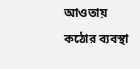আওতায় কঠোর ব্যবস্থা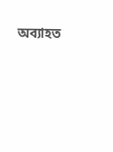অব্যাহত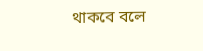থাকবে বলে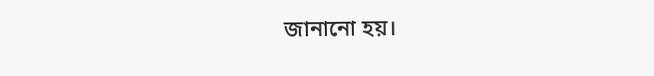জানানো হয়।